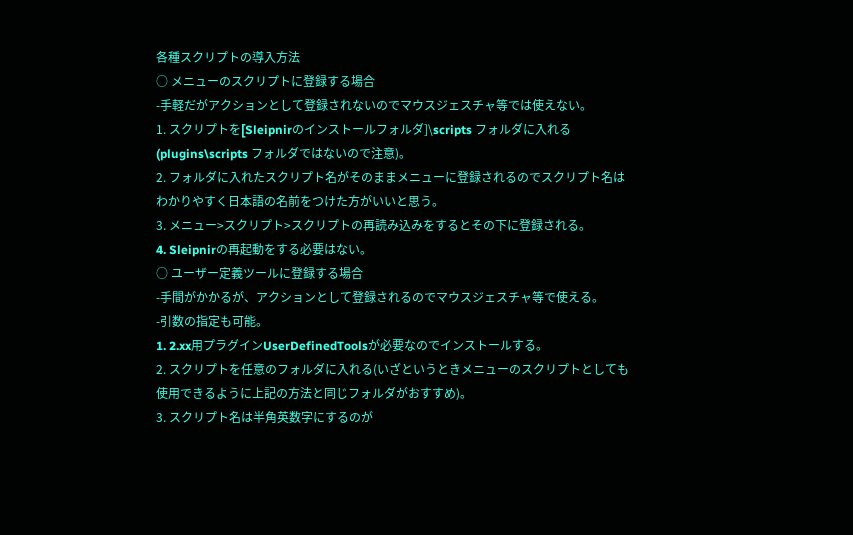各種スクリプトの導入方法
○ メニューのスクリプトに登録する場合
-手軽だがアクションとして登録されないのでマウスジェスチャ等では使えない。
1. スクリプトを[Sleipnirのインストールフォルダ]\scripts フォルダに入れる(plugins\scripts フォルダではないので注意)。
2. フォルダに入れたスクリプト名がそのままメニューに登録されるのでスクリプト名はわかりやすく日本語の名前をつけた方がいいと思う。
3. メニュー>スクリプト>スクリプトの再読み込みをするとその下に登録される。
4. Sleipnirの再起動をする必要はない。
○ ユーザー定義ツールに登録する場合
-手間がかかるが、アクションとして登録されるのでマウスジェスチャ等で使える。
-引数の指定も可能。
1. 2.xx用プラグインUserDefinedToolsが必要なのでインストールする。
2. スクリプトを任意のフォルダに入れる(いざというときメニューのスクリプトとしても使用できるように上記の方法と同じフォルダがおすすめ)。
3. スクリプト名は半角英数字にするのが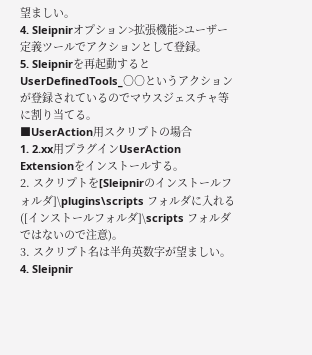望ましい。
4. Sleipnirオプション>拡張機能>ユーザー定義ツールでアクションとして登録。
5. Sleipnirを再起動するとUserDefinedTools_○○というアクションが登録されているのでマウスジェスチャ等に割り当てる。
■UserAction用スクリプトの場合
1. 2.xx用プラグインUserAction Extensionをインストールする。
2. スクリプトを[Sleipnirのインストールフォルダ]\plugins\scripts フォルダに入れる([インストールフォルダ]\scripts フォルダではないので注意)。
3. スクリプト名は半角英数字が望ましい。
4. Sleipnir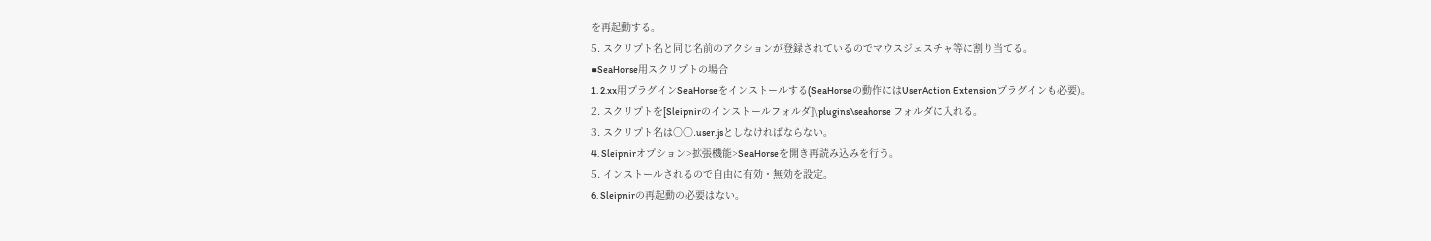を再起動する。
5. スクリプト名と同じ名前のアクションが登録されているのでマウスジェスチャ等に割り当てる。
■SeaHorse用スクリプトの場合
1. 2.xx用プラグインSeaHorseをインストールする(SeaHorseの動作にはUserAction Extensionプラグインも必要)。
2. スクリプトを[Sleipnirのインストールフォルダ]\plugins\seahorse フォルダに入れる。
3. スクリプト名は○○.user.jsとしなければならない。
4. Sleipnirオプション>拡張機能>SeaHorseを開き再読み込みを行う。
5. インストールされるので自由に有効・無効を設定。
6. Sleipnirの再起動の必要はない。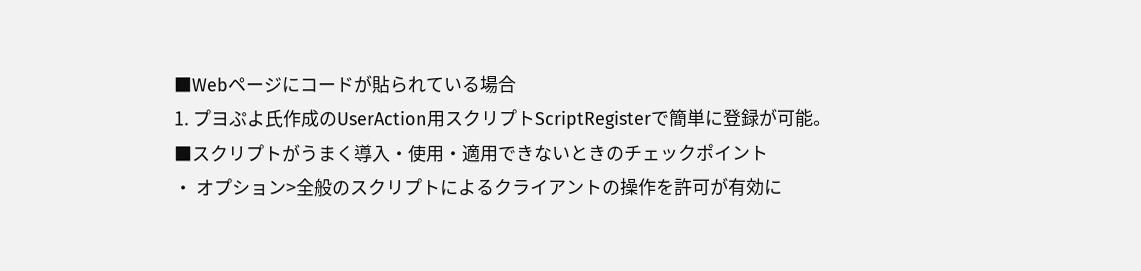■Webページにコードが貼られている場合
1. プヨぷよ氏作成のUserAction用スクリプトScriptRegisterで簡単に登録が可能。
■スクリプトがうまく導入・使用・適用できないときのチェックポイント
・ オプション>全般のスクリプトによるクライアントの操作を許可が有効に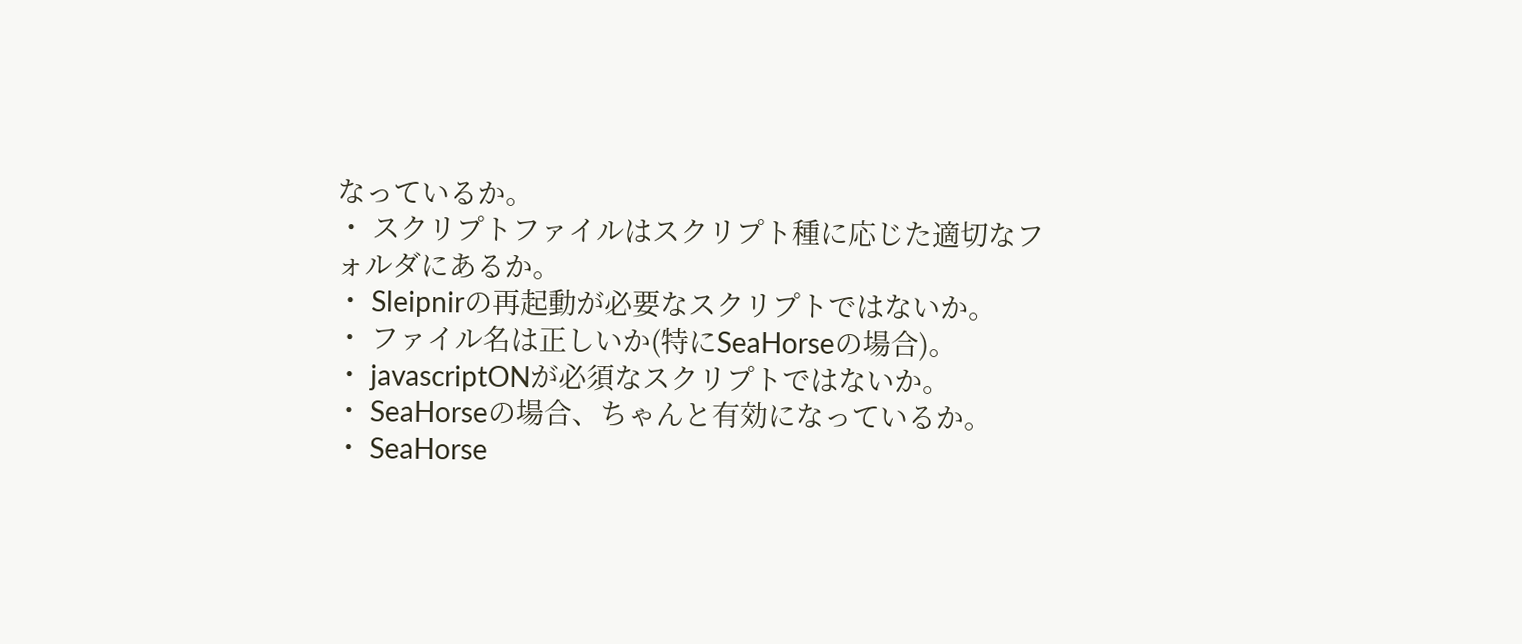なっているか。
・ スクリプトファイルはスクリプト種に応じた適切なフォルダにあるか。
・ Sleipnirの再起動が必要なスクリプトではないか。
・ ファイル名は正しいか(特にSeaHorseの場合)。
・ javascriptONが必須なスクリプトではないか。
・ SeaHorseの場合、ちゃんと有効になっているか。
・ SeaHorse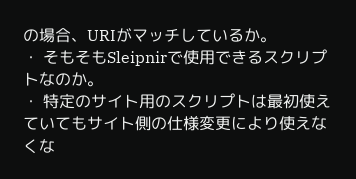の場合、URIがマッチしているか。
・ そもそもSleipnirで使用できるスクリプトなのか。
・ 特定のサイト用のスクリプトは最初使えていてもサイト側の仕様変更により使えなくな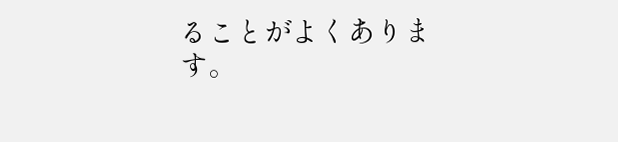ることがよくあります。